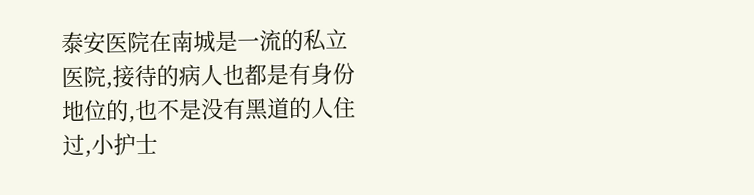泰安医院在南城是一流的私立医院,接待的病人也都是有身份地位的,也不是没有黑道的人住过,小护士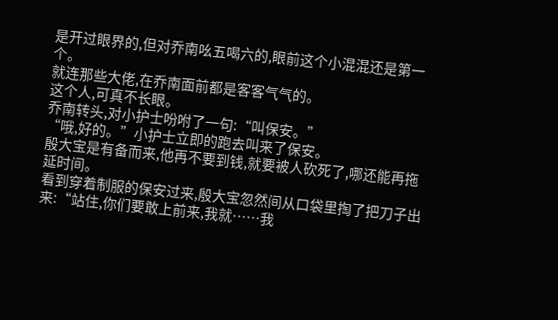是开过眼界的,但对乔南吆五喝六的,眼前这个小混混还是第一个。
就连那些大佬,在乔南面前都是客客气气的。
这个人,可真不长眼。
乔南转头,对小护士吩咐了一句:“叫保安。”
“哦,好的。”小护士立即的跑去叫来了保安。
殷大宝是有备而来,他再不要到钱,就要被人砍死了,哪还能再拖延时间。
看到穿着制服的保安过来,殷大宝忽然间从口袋里掏了把刀子出来:“站住,你们要敢上前来,我就……我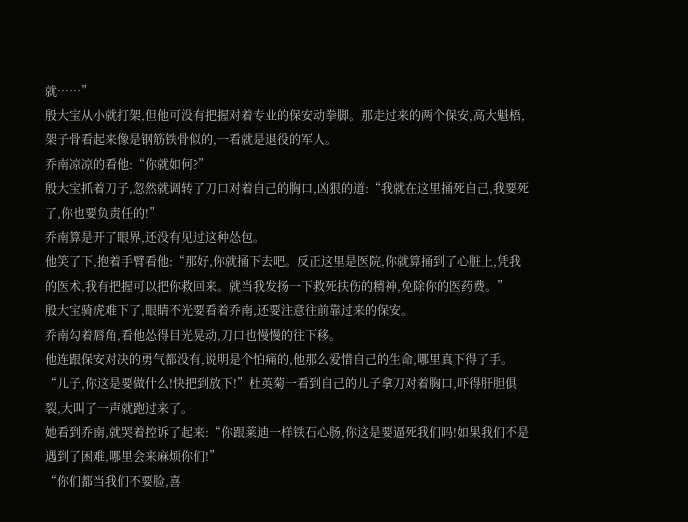就……”
殷大宝从小就打架,但他可没有把握对着专业的保安动拳脚。那走过来的两个保安,高大魁梧,架子骨看起来像是钢筋铁骨似的,一看就是退役的军人。
乔南凉凉的看他:“你就如何?”
殷大宝抓着刀子,忽然就调转了刀口对着自己的胸口,凶狠的道:“我就在这里捅死自己,我要死了,你也要负责任的!”
乔南算是开了眼界,还没有见过这种怂包。
他笑了下,抱着手臂看他:“那好,你就捅下去吧。反正这里是医院,你就算捅到了心脏上,凭我的医术,我有把握可以把你救回来。就当我发扬一下救死扶伤的精神,免除你的医药费。”
殷大宝骑虎难下了,眼睛不光要看着乔南,还要注意往前靠过来的保安。
乔南勾着唇角,看他怂得目光晃动,刀口也慢慢的往下移。
他连跟保安对决的勇气都没有,说明是个怕痛的,他那么爱惜自己的生命,哪里真下得了手。
“儿子,你这是要做什么!快把到放下!”杜英菊一看到自己的儿子拿刀对着胸口,吓得肝胆俱裂,大叫了一声就跑过来了。
她看到乔南,就哭着控诉了起来:“你跟莱迪一样铁石心肠,你这是要逼死我们吗!如果我们不是遇到了困难,哪里会来麻烦你们!”
“你们都当我们不要脸,喜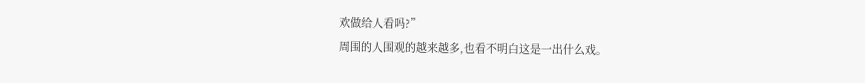欢做给人看吗?”
周围的人围观的越来越多,也看不明白这是一出什么戏。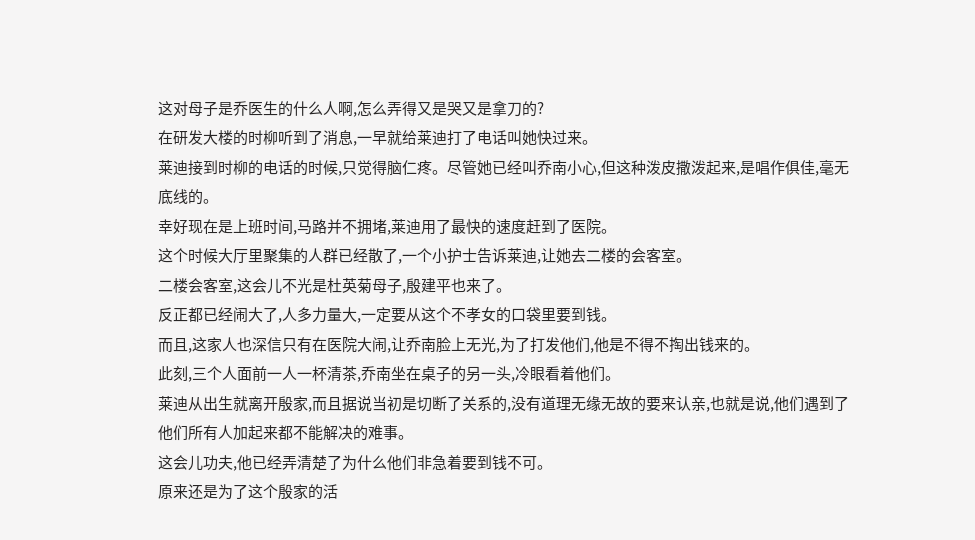这对母子是乔医生的什么人啊,怎么弄得又是哭又是拿刀的?
在研发大楼的时柳听到了消息,一早就给莱迪打了电话叫她快过来。
莱迪接到时柳的电话的时候,只觉得脑仁疼。尽管她已经叫乔南小心,但这种泼皮撒泼起来,是唱作俱佳,毫无底线的。
幸好现在是上班时间,马路并不拥堵,莱迪用了最快的速度赶到了医院。
这个时候大厅里聚集的人群已经散了,一个小护士告诉莱迪,让她去二楼的会客室。
二楼会客室,这会儿不光是杜英菊母子,殷建平也来了。
反正都已经闹大了,人多力量大,一定要从这个不孝女的口袋里要到钱。
而且,这家人也深信只有在医院大闹,让乔南脸上无光,为了打发他们,他是不得不掏出钱来的。
此刻,三个人面前一人一杯清茶,乔南坐在桌子的另一头,冷眼看着他们。
莱迪从出生就离开殷家,而且据说当初是切断了关系的,没有道理无缘无故的要来认亲,也就是说,他们遇到了他们所有人加起来都不能解决的难事。
这会儿功夫,他已经弄清楚了为什么他们非急着要到钱不可。
原来还是为了这个殷家的活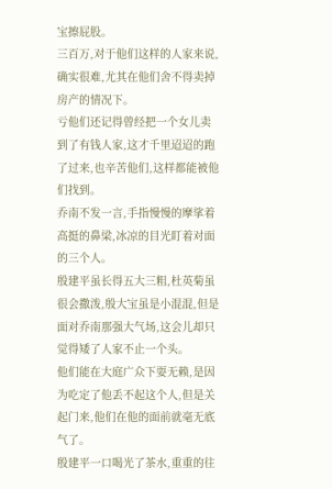宝擦屁股。
三百万,对于他们这样的人家来说,确实很难,尤其在他们舍不得卖掉房产的情况下。
亏他们还记得曾经把一个女儿卖到了有钱人家,这才千里迢迢的跑了过来,也辛苦他们,这样都能被他们找到。
乔南不发一言,手指慢慢的摩挲着高挺的鼻梁,冰凉的目光盯着对面的三个人。
殷建平虽长得五大三粗,杜英菊虽很会撒泼,殷大宝虽是小混混,但是面对乔南那强大气场,这会儿却只觉得矮了人家不止一个头。
他们能在大庭广众下耍无赖,是因为吃定了他丢不起这个人,但是关起门来,他们在他的面前就毫无底气了。
殷建平一口喝光了茶水,重重的往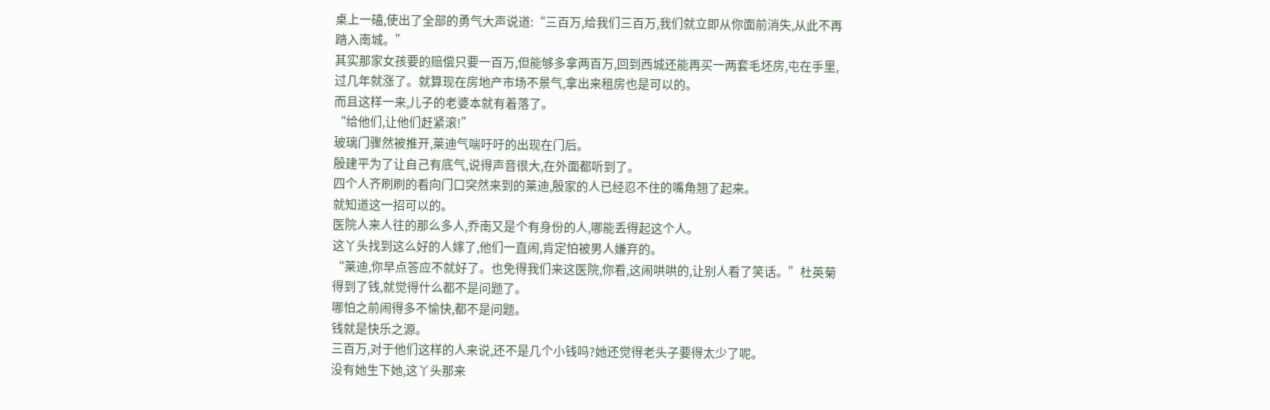桌上一磕,使出了全部的勇气大声说道:“三百万,给我们三百万,我们就立即从你面前消失,从此不再踏入南城。”
其实那家女孩要的赔偿只要一百万,但能够多拿两百万,回到西城还能再买一两套毛坯房,屯在手里,过几年就涨了。就算现在房地产市场不景气,拿出来租房也是可以的。
而且这样一来,儿子的老婆本就有着落了。
“给他们,让他们赶紧滚!”
玻璃门骤然被推开,莱迪气喘吁吁的出现在门后。
殷建平为了让自己有底气,说得声音很大,在外面都听到了。
四个人齐刷刷的看向门口突然来到的莱迪,殷家的人已经忍不住的嘴角翘了起来。
就知道这一招可以的。
医院人来人往的那么多人,乔南又是个有身份的人,哪能丢得起这个人。
这丫头找到这么好的人嫁了,他们一直闹,肯定怕被男人嫌弃的。
“莱迪,你早点答应不就好了。也免得我们来这医院,你看,这闹哄哄的,让别人看了笑话。”杜英菊得到了钱,就觉得什么都不是问题了。
哪怕之前闹得多不愉快,都不是问题。
钱就是快乐之源。
三百万,对于他们这样的人来说,还不是几个小钱吗?她还觉得老头子要得太少了呢。
没有她生下她,这丫头那来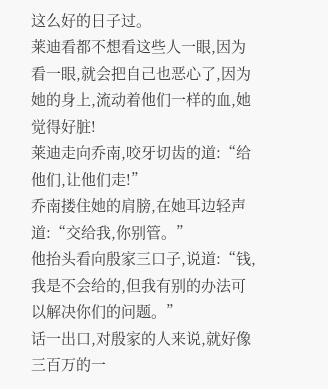这么好的日子过。
莱迪看都不想看这些人一眼,因为看一眼,就会把自己也恶心了,因为她的身上,流动着他们一样的血,她觉得好脏!
莱迪走向乔南,咬牙切齿的道:“给他们,让他们走!”
乔南搂住她的肩膀,在她耳边轻声道:“交给我,你别管。”
他抬头看向殷家三口子,说道:“钱,我是不会给的,但我有别的办法可以解决你们的问题。”
话一出口,对殷家的人来说,就好像三百万的一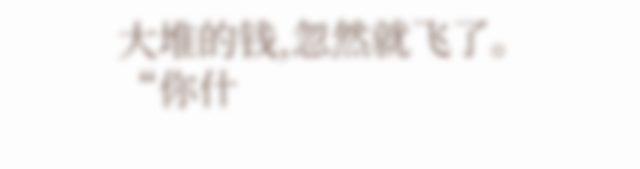大堆的钱,忽然就飞了。
“你什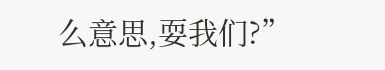么意思,耍我们?”